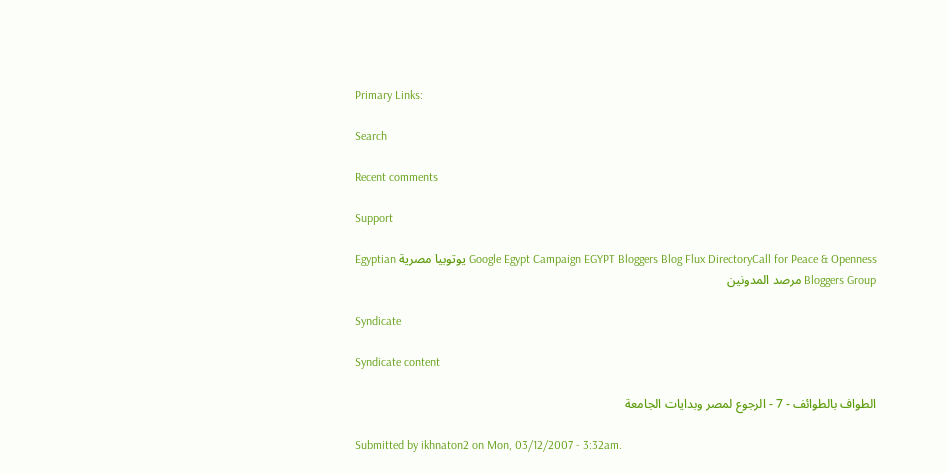Primary Links:

Search

Recent comments

Support

Google Egypt Campaign EGYPT Bloggers Blog Flux DirectoryCall for Peace & Openness يوتوبيا مصرية Egyptian Bloggers Group مرصد المدونين

Syndicate

Syndicate content

الطواف بالطوائف - 7 - الرجوع لمصر وبدايات الجامعة

Submitted by ikhnaton2 on Mon, 03/12/2007 - 3:32am.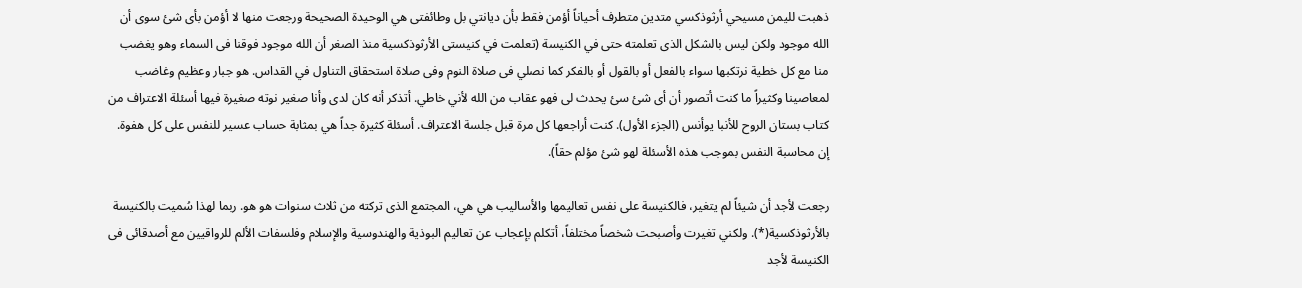ذهبت لليمن مسيحي أرثوذكسي متدين متطرف أحياناً أؤمن فقط بأن ديانتي بل وطائفتى هي الوحيدة الصحيحة ورجعت منها لا أؤمن بأى شئ سوى أن الله موجود ولكن ليس بالشكل الذى تعلمته حتى في الكنيسة (تعلمت في كنيستى الأرثوذكسية منذ الصغر أن الله موجود فوقنا فى السماء وهو يغضب منا مع كل خطية نرتكبها سواء بالفعل أو بالقول أو بالفكر كما نصلي فى صلاة النوم وفى صلاة استحقاق التناول في القداس. هو جبار وعظيم وغاضب لمعاصينا وكثيراً ما كنت أتصور أن أى شئ سئ يحدث لى فهو عقاب من الله لأني خاطي. أتذكر أنه كان لدى وأنا صغير نوته صغيرة فيها أسئلة الاعتراف من كتاب بستان الروح للأنبا يوأنس (الجزء الأول). كنت أراجعها كل مرة قبل جلسة الاعتراف. أسئلة كثيرة جداً هي بمثابة حساب عسير للنفس على كل هفوة. إن محاسبة النفس بموجب هذه الأسئلة لهو شئ مؤلم حقاً).

رجعت لأجد أن شيئاً لم يتغير، فالكنيسة على نفس تعاليمها والأساليب هي هي، المجتمع الذى تركته من ثلاث سنوات هو هو. ربما لهذا سُميت بالكنيسة بالأرثوذكسية(*). ولكني تغيرت وأصبحت شخصاً مختلفاً، أتكلم بإعجاب عن تعاليم البوذية والهندوسية والإسلام وفلسفات الألم للرواقيين مع أصدقائى فى الكنيسة لأجد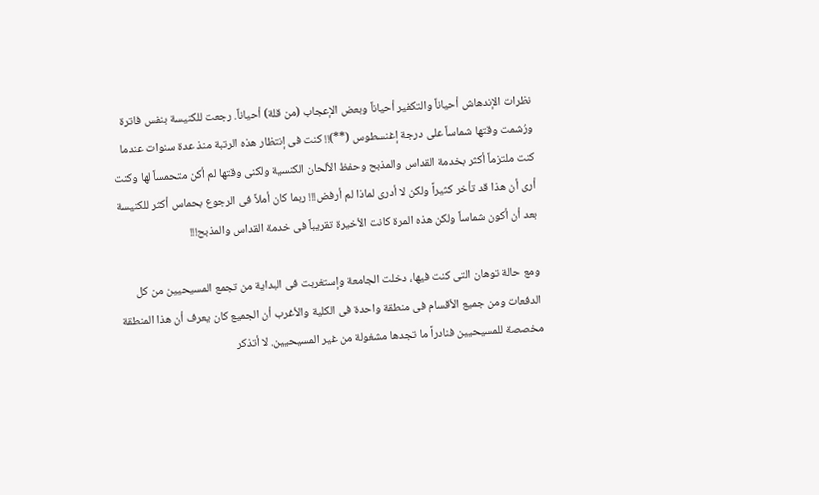نظرات الإندهاش أحياناً والتكفير أحياناً وبعض الإعجاب (من قلة) أحياناً. رجعت للكنيسة بنفس فاترة ورُشمت وقتها شماساً على درجة إغنسطوس (**)!! كنت فى إنتظار هذه الرتبة منذ عدة سنوات عندما كنت ملتزماً أكثر بخدمة القداس والمذبح وحفظ الألحان الكنسية ولكنى وقتها لم أكن متحمساً لها وكنت أرى أن هذا قد تأخر كثيراً ولكن لا أدرى لماذا لم أرفض!!! ربما كان أملاً فى الرجوع بحماس أكثر للكنيسة بعد أن أكون شماساً ولكن هذه المرة كانت الأخيرة تقريباً فى خدمة القداس والمذبح!!!

ومع حالة توهان التى كنت فيها، دخلت الجامعة وإستغربت فى البداية من تجمع المسيحيين من كل الدفعات ومن جميع الأقسام فى منطقة واحدة فى الكلية والأغرب أن الجميع كان يعرف أن هذا المنطقة مخصصة للمسيحيين فنادراً ما تجدها مشغولة من غير المسيحيين. لا أتذكر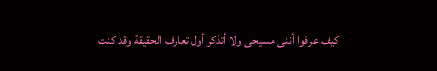كيف عرفوا أننى مسيحى ولا أتذكر أول تعارف الحقيقة وقد كنت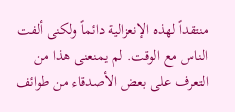منتقداً لهذه الإنعزالية دائماً ولكنى ألفت الناس مع الوقت. لم يمنعنى هذا من التعرف على بعض الأصدقاء من طوائف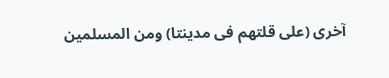آخرى (على قلتهم فى مدينتا) ومن المسلمين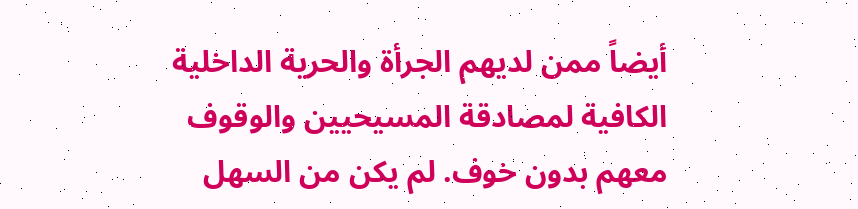أيضاً ممن لديهم الجرأة والحرية الداخلية الكافية لمصادقة المسيحيين والوقوف معهم بدون خوف. لم يكن من السهل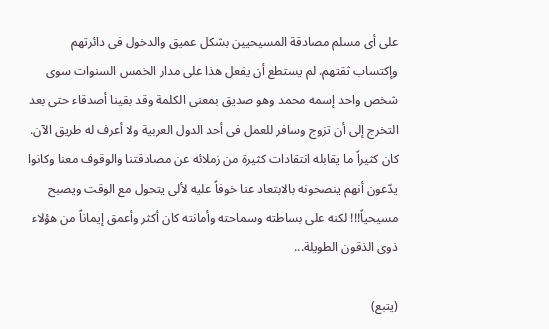على أى مسلم مصادقة المسيحيين بشكل عميق والدخول فى دائرتهم وإكتساب ثقتهم. لم يستطع أن يفعل هذا على مدار الخمس السنوات سوى شخص واحد إسمه محمد وهو صديق بمعنى الكلمة وقد بقينا أصدقاء حتى بعد التخرج إلى أن تزوج وسافر للعمل فى أحد الدول العربية ولا أعرف له طريق الآن. كان كثيراً ما يقابله انتقادات كثيرة من زملائه عن مصادقتنا والوقوف معنا وكانوا يدّعون أنهم ينصحونه بالابتعاد عنا خوفاً عليه لألى يتحول مع الوقت ويصبح مسيحياً!!! لكنه على بساطته وسماحته وأمانته كان أكثر وأعمق إيماناً من هؤلاء ذوى الذقون الطويلة...

(يتبع)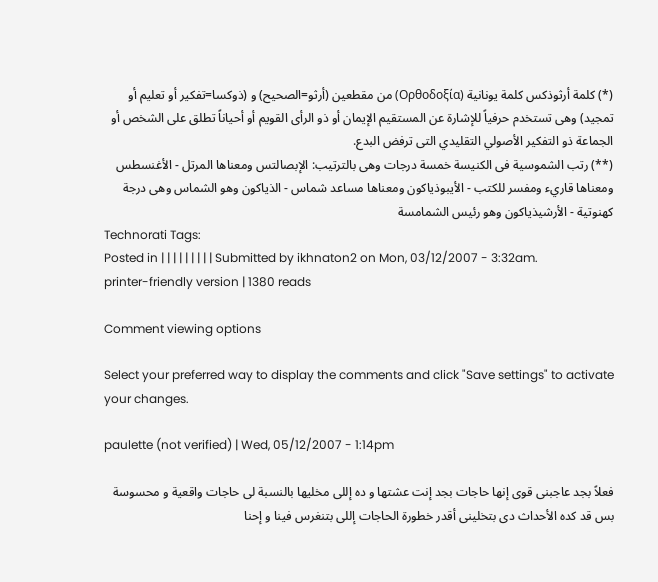(*) كلمة أرثوذكس كلمة يونانية (Ορθοδοξία) من مقطعين (أرثو=الصحيح) و (ذوكسا=تفكير أو تعليم أو تمجيد) وهى تستخدم حرفياً للإشارة عن المستقيم الإيمان أو ذو الرأى القويم أو أحياناً تطلق على الشخص أو الجماعة ذو التفكير الأصولي التقليدي التى ترفض البدع.
(**) رتب الشموسية فى الكنيسة خمسة درجات وهى بالترتيب: الإبصالتس ومعناها المرتل - الأغنسطس ومعناها قاريء ومفسر للكتب - الأيبوذياكون ومعناها مساعد شماس - الذياكون وهو الشماس وهى درجة كهنوتية - الأرشيذياكون وهو رئيس الشمامسة
Technorati Tags:
Posted in | | | | | | | | | Submitted by ikhnaton2 on Mon, 03/12/2007 - 3:32am.
printer-friendly version | 1380 reads

Comment viewing options

Select your preferred way to display the comments and click "Save settings" to activate your changes.

paulette (not verified) | Wed, 05/12/2007 - 1:14pm

فعلاً بجد عاجبنى قوى إنها حاجات بجد إنت عشتها و ده إللى مخليها بالنسبة لى حاجات واقعية و محسوسة بس قد كده الأحداث دى بتخلينى أقدر خطورة الحاجات إللى بتنغرس فينا و إحنا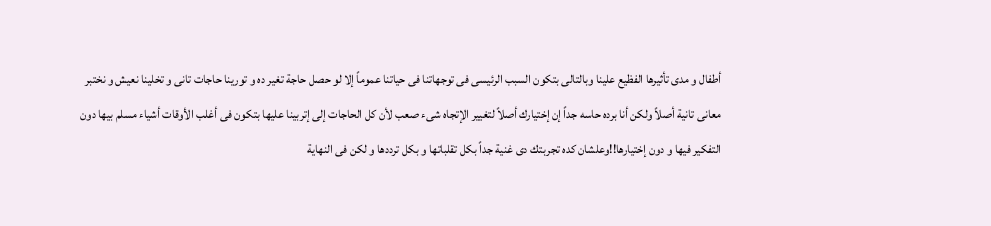أطفال و مدى تأثيرها الفظيع علينا وبالتالى بتكون السبب الرئيسى فى توجهاتنا فى حياتنا عموماً إلا لو حصل حاجة تغير ده و تورينا حاجات تانى و تخلينا نعيش و نختبر معانى تانية أصلاً ولكن أنا برده حاسه جداً إن إختيارك أصلاً لتغيير الإتجاه شىء صعب لأن كل الحاجات إلى إتربينا عليها بتكون فى أغلب الأوقات أشياء مسلم بيها دون التفكير فيها و دون إختيارها!!وعلشان كده تجربتك دى غنية جداً بكل تقلباتها و بكل ترددها و لكن فى النهاية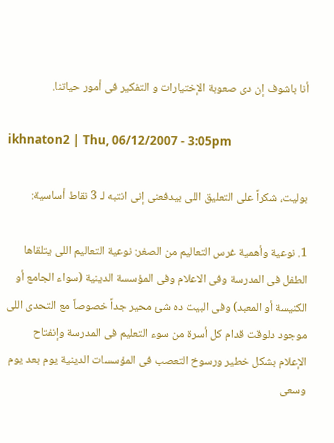أنا باشوف إن دى صعوبة الإختيارات و التفكير فى أمور حياتنا.

ikhnaton2 | Thu, 06/12/2007 - 3:05pm

بوليت، شكراً على التعليق اللى بيدفعنى إنى انتبه لـ 3 نقاط أساسية:

1. نوعية وأهمية غرس التعاليم من الصغر: نوعية التعاليم اللى يتلقاها الطفل فى المدرسة وفى الاعلام وفى المؤسسة الدينية (سواء الجامع أو الكنيسة أو المعبد) وفى البيت ده شئ محير جداً خصوصاً مع التحدى اللى موجود دلوقت قدام كل أسرة من سوء التعليم فى المدرسة وإنفتاح الإعلام بشكل خطير ورسوخ التعصب فى المؤسسات الدينية يوم بعد يوم وسعى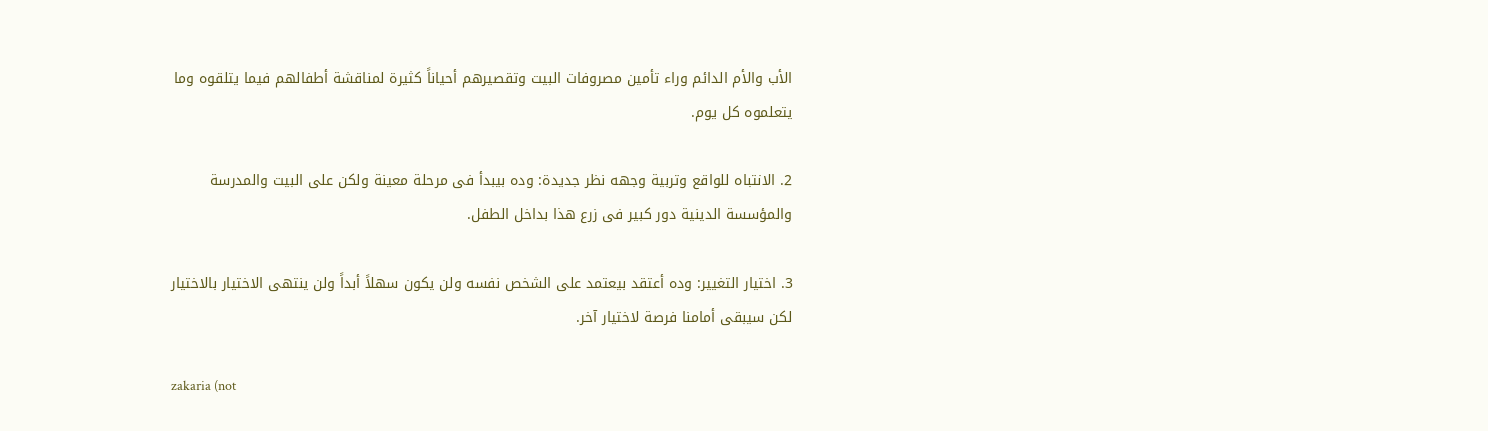الأب والأم الدائم وراء تأمين مصروفات البيت وتقصيرهم أحياناً كثيرة لمناقشة أطفالهم فيما يتلقوه وما يتعلموه كل يوم.

2. الانتباه للواقع وتربية وجهه نظر جديدة: وده بيبدأ فى مرحلة معينة ولكن على البيت والمدرسة والمؤسسة الدينية دور كبير فى زرع هذا بداخل الطفل.

3. اختيار التغيير: وده أعتقد بيعتمد على الشخص نفسه ولن يكون سهلاً أبداً ولن ينتهى الاختيار بالاختيار لكن سيبقى أمامنا فرصة لاختيار آخر.

zakaria (not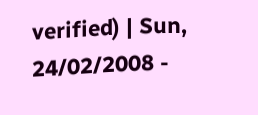verified) | Sun, 24/02/2008 -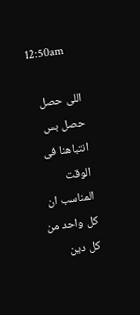12:50am

اللى حصل حصل بس انتباهنا فى الوقت المناسب ان كل واحد من كل دين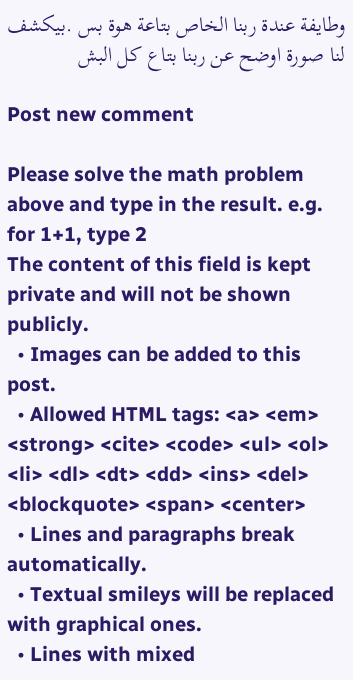وطايفة عندة ربنا الخاص بتاعة هوة بس .بيكشف لنا صورة اوضح عن ربنا بتاع كل البش

Post new comment

Please solve the math problem above and type in the result. e.g. for 1+1, type 2
The content of this field is kept private and will not be shown publicly.
  • Images can be added to this post.
  • Allowed HTML tags: <a> <em> <strong> <cite> <code> <ul> <ol> <li> <dl> <dt> <dd> <ins> <del> <blockquote> <span> <center>
  • Lines and paragraphs break automatically.
  • Textual smileys will be replaced with graphical ones.
  • Lines with mixed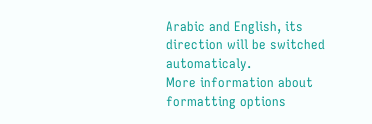Arabic and English, its direction will be switched automaticaly.
More information about formatting options